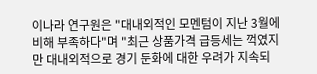이나라 연구원은 "대내외적인 모멘텀이 지난 3월에 비해 부족하다"며 "최근 상품가격 급등세는 꺽였지만 대내외적으로 경기 둔화에 대한 우려가 지속되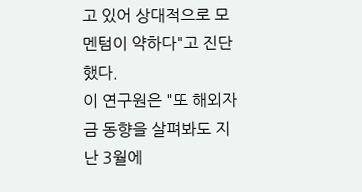고 있어 상대적으로 모멘텀이 약하다"고 진단했다.
이 연구원은 "또 해외자금 동향을 살펴봐도 지난 3월에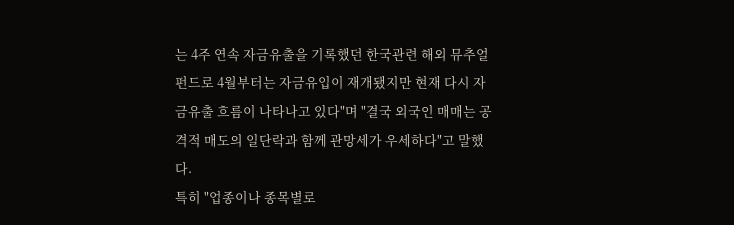는 4주 연속 자금유출을 기록했던 한국관련 해외 뮤추얼펀드로 4월부터는 자금유입이 재개됐지만 현재 다시 자금유출 흐름이 나타나고 있다"며 "결국 외국인 매매는 공격적 매도의 일단락과 함께 관망세가 우세하다"고 말했다.
특히 "업종이나 종목별로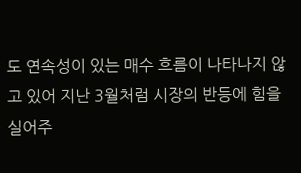도 연속성이 있는 매수 흐름이 나타나지 않고 있어 지난 3월처럼 시장의 반등에 힘을 실어주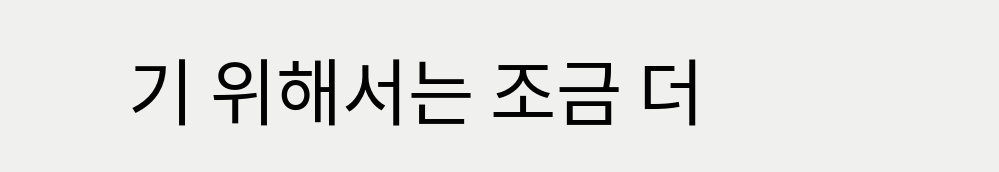기 위해서는 조금 더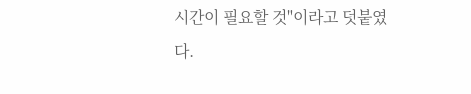시간이 필요할 것"이라고 덧붙였다.